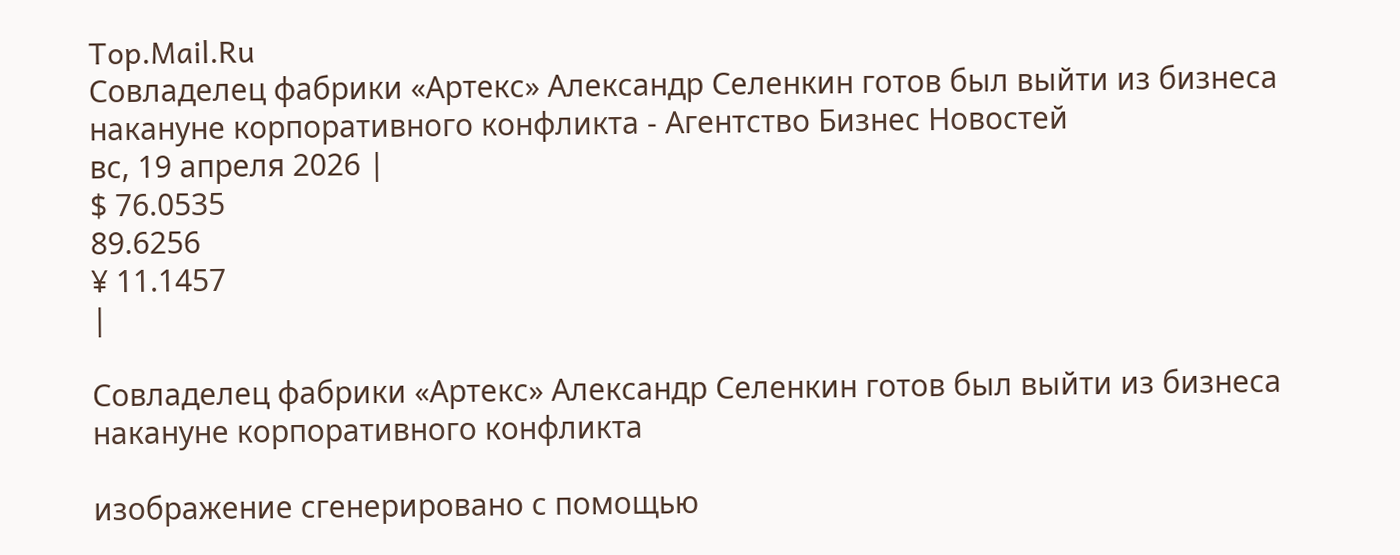Top.Mail.Ru
Совладелец фабрики «Артекс» Александр Селенкин готов был выйти из бизнеса накануне корпоративного конфликта - Агентство Бизнес Новостей
вс, 19 апреля 2026 |
$ 76.0535
89.6256
¥ 11.1457
|

Совладелец фабрики «Артекс» Александр Селенкин готов был выйти из бизнеса накануне корпоративного конфликта

изображение сгенерировано с помощью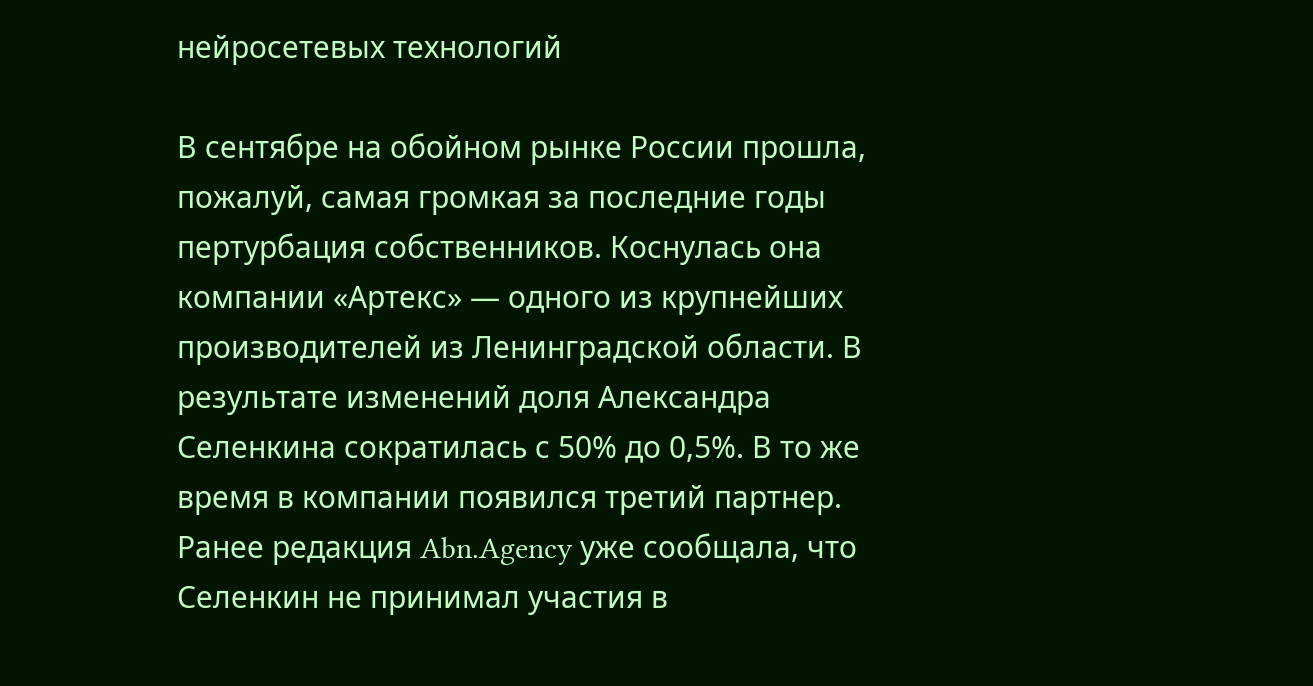нейросетевых технологий

В сентябре на обойном рынке России прошла, пожалуй, самая громкая за последние годы пертурбация собственников. Коснулась она компании «Артекс» — одного из крупнейших производителей из Ленинградской области. В результате изменений доля Александра Селенкина сократилась с 50% до 0,5%. В то же время в компании появился третий партнер. Ранее редакция Abn.Agency уже сообщала, что Селенкин не принимал участия в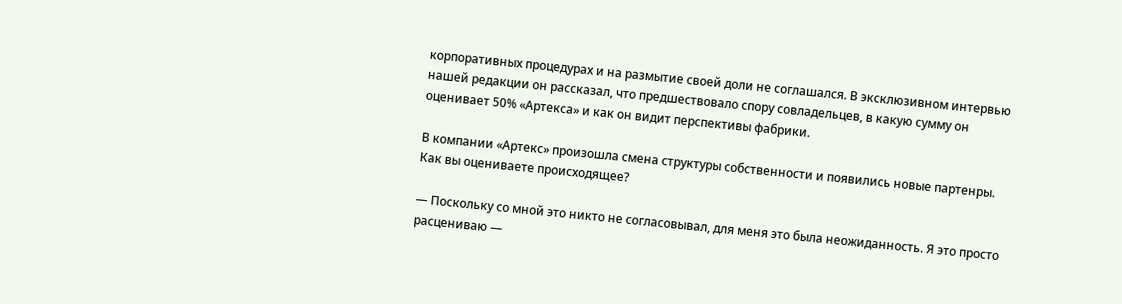корпоративных процедурах и на размытие своей доли не соглашался. В эксклюзивном интервью нашей редакции он рассказал, что предшествовало спору совладельцев, в какую сумму он оценивает 50% «Артекса» и как он видит перспективы фабрики.

В компании «Артекс» произошла смена структуры собственности и появились новые партенры. Как вы оцениваете происходящее?

— Поскольку со мной это никто не согласовывал, для меня это была неожиданность. Я это просто расцениваю —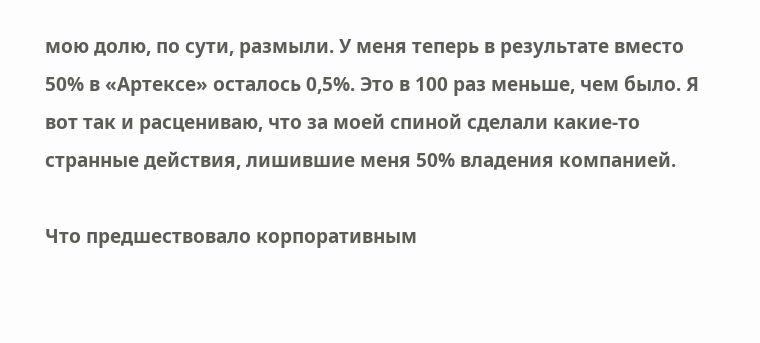мою долю, по сути, размыли. У меня теперь в результате вместо 50% в «Артексе» осталось 0,5%. Это в 100 раз меньше, чем было. Я вот так и расцениваю, что за моей спиной сделали какие-то странные действия, лишившие меня 50% владения компанией.

Что предшествовало корпоративным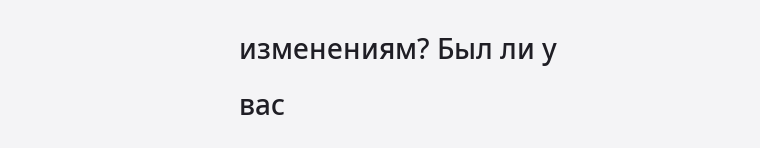изменениям? Был ли у вас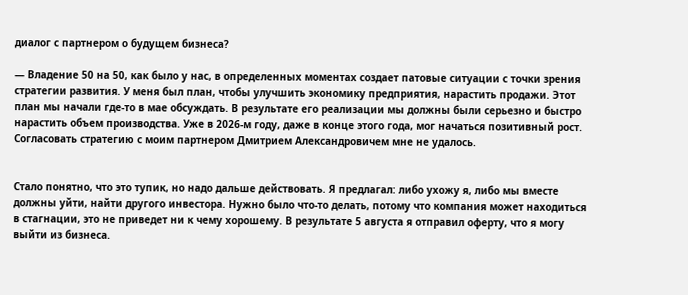диалог с партнером о будущем бизнеса?

— Владение 50 на 50, как было у нас, в определенных моментах создает патовые ситуации с точки зрения стратегии развития. У меня был план, чтобы улучшить экономику предприятия, нарастить продажи. Этот план мы начали где-то в мае обсуждать. В результате его реализации мы должны были серьезно и быстро нарастить объем производства. Уже в 2026-м году, даже в конце этого года, мог начаться позитивный рост. Согласовать стратегию с моим партнером Дмитрием Александровичем мне не удалось.


Стало понятно, что это тупик, но надо дальше действовать. Я предлагал: либо ухожу я, либо мы вместе должны уйти, найти другого инвестора. Нужно было что-то делать, потому что компания может находиться в стагнации, это не приведет ни к чему хорошему. В результате 5 августа я отправил оферту, что я могу выйти из бизнеса.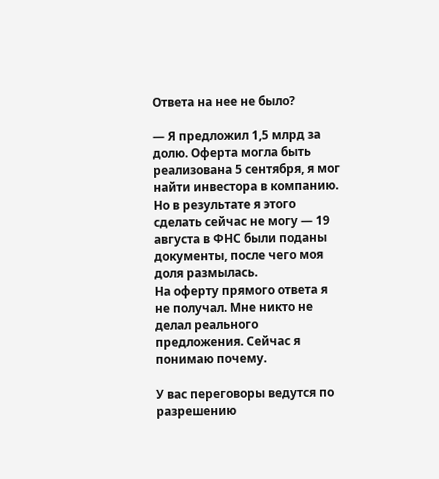Ответа на нее не было?

— Я предложил 1,5 млрд за долю. Оферта могла быть реализована 5 сентября, я мог найти инвестора в компанию. Но в результате я этого сделать сейчас не могу — 19 августа в ФНС были поданы документы, после чего моя доля размылась.
На оферту прямого ответа я не получал. Мне никто не делал реального предложения. Сейчас я понимаю почему.

У вас переговоры ведутся по разрешению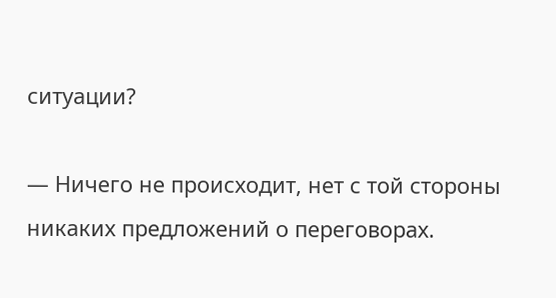ситуации?

— Ничего не происходит, нет с той стороны никаких предложений о переговорах.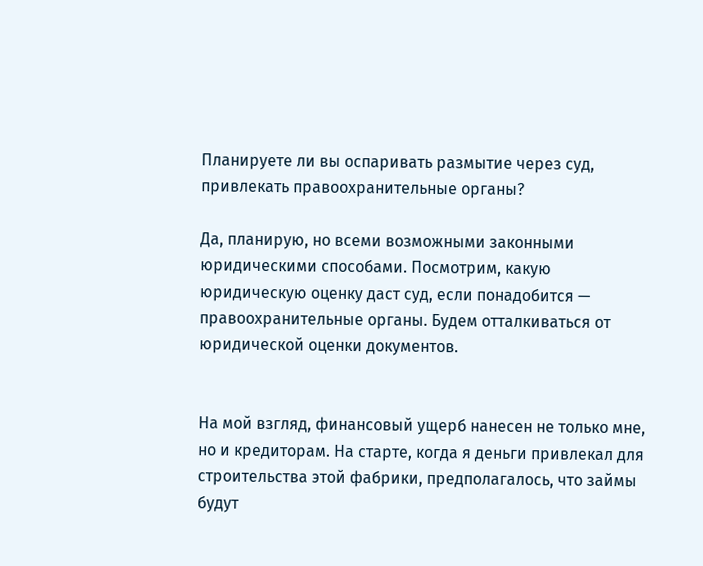Планируете ли вы оспаривать размытие через суд, привлекать правоохранительные органы?

Да, планирую, но всеми возможными законными юридическими способами. Посмотрим, какую юридическую оценку даст суд, если понадобится — правоохранительные органы. Будем отталкиваться от юридической оценки документов.


На мой взгляд, финансовый ущерб нанесен не только мне, но и кредиторам. На старте, когда я деньги привлекал для строительства этой фабрики, предполагалось, что займы будут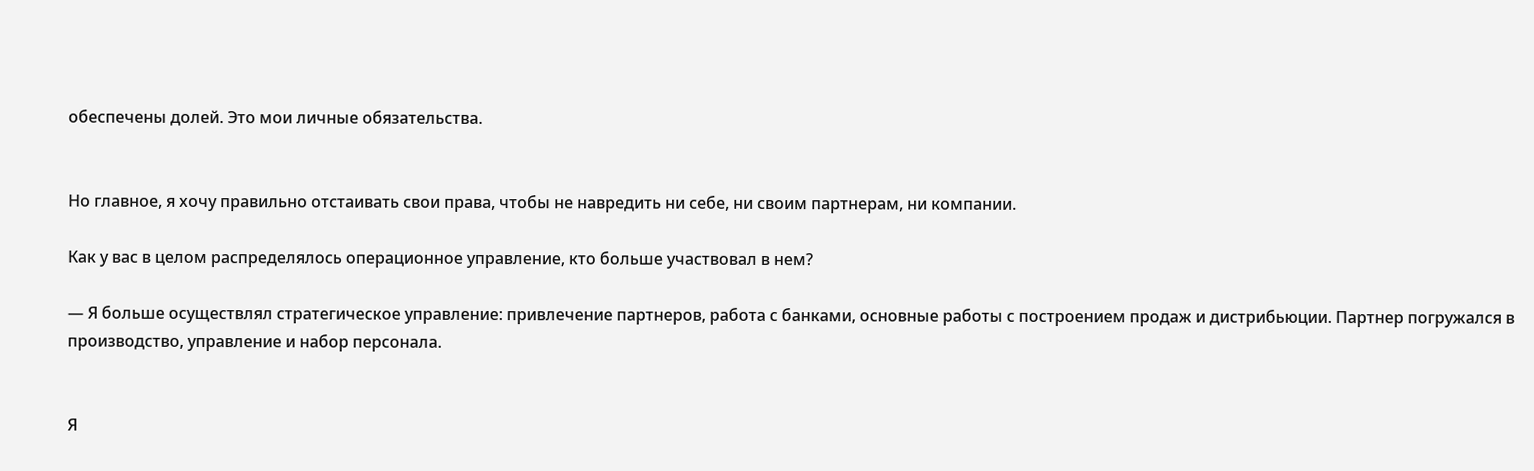обеспечены долей. Это мои личные обязательства.


Но главное, я хочу правильно отстаивать свои права, чтобы не навредить ни себе, ни своим партнерам, ни компании.

Как у вас в целом распределялось операционное управление, кто больше участвовал в нем?

— Я больше осуществлял стратегическое управление: привлечение партнеров, работа с банками, основные работы с построением продаж и дистрибьюции. Партнер погружался в производство, управление и набор персонала.


Я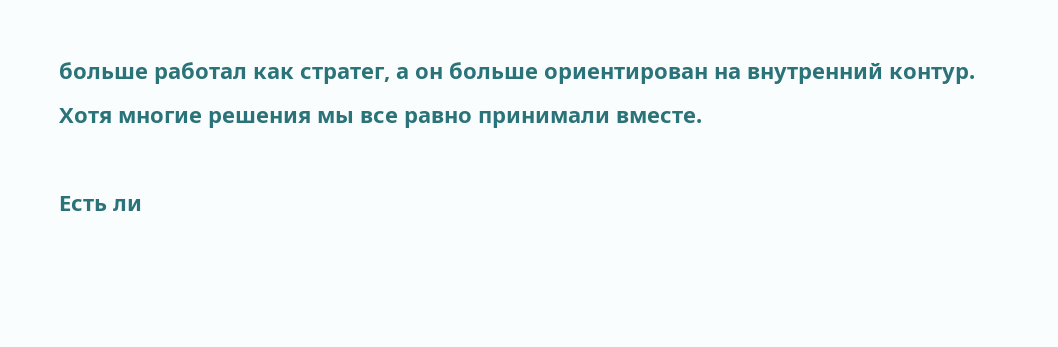больше работал как стратег, а он больше ориентирован на внутренний контур. Хотя многие решения мы все равно принимали вместе.

Есть ли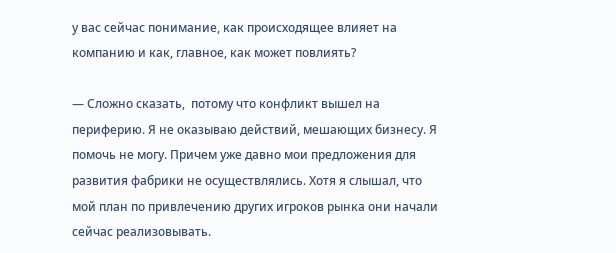у вас сейчас понимание, как происходящее влияет на компанию и как, главное, как может повлиять?

— Сложно сказать,  потому что конфликт вышел на периферию. Я не оказываю действий, мешающих бизнесу. Я помочь не могу. Причем уже давно мои предложения для развития фабрики не осуществлялись. Хотя я слышал, что мой план по привлечению других игроков рынка они начали сейчас реализовывать.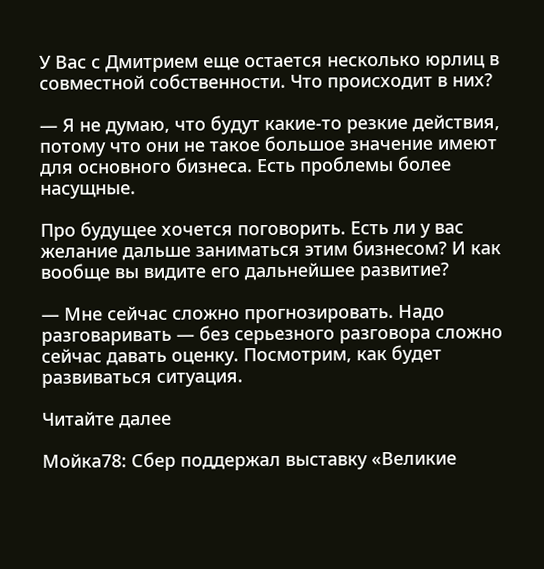У Вас с Дмитрием еще остается несколько юрлиц в совместной собственности. Что происходит в них?

— Я не думаю, что будут какие-то резкие действия, потому что они не такое большое значение имеют для основного бизнеса. Есть проблемы более насущные.

Про будущее хочется поговорить. Есть ли у вас желание дальше заниматься этим бизнесом? И как вообще вы видите его дальнейшее развитие?

— Мне сейчас сложно прогнозировать. Надо разговаривать — без серьезного разговора сложно сейчас давать оценку. Посмотрим, как будет развиваться ситуация.

Читайте далее

Мойка78: Сбер поддержал выставку «Великие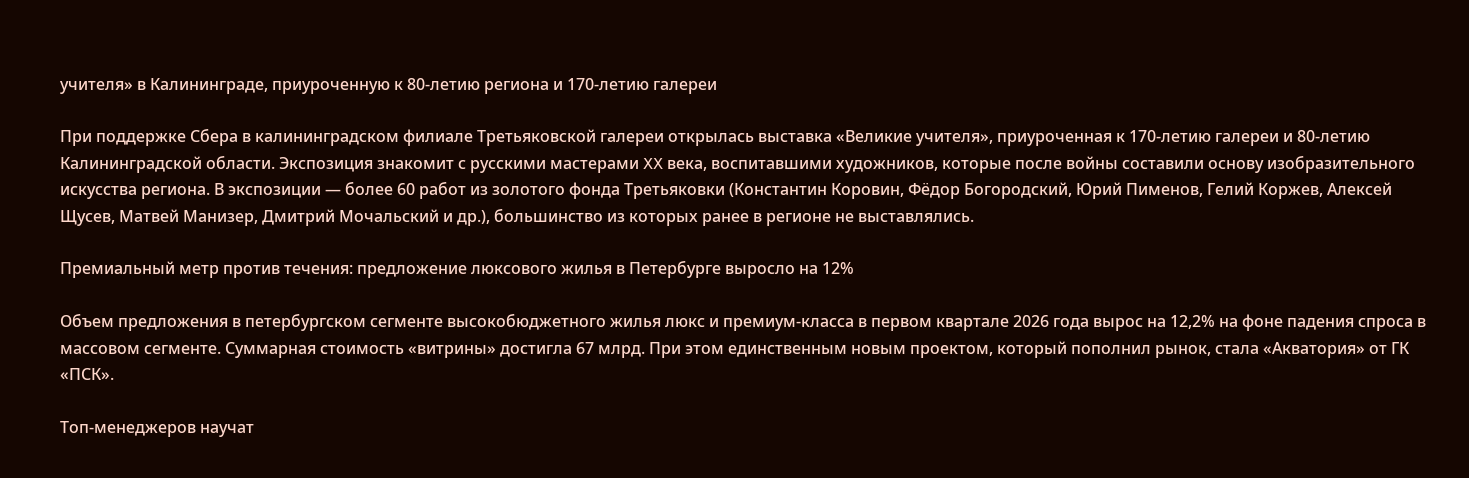учителя» в Калининграде, приуроченную к 80-летию региона и 170-летию галереи

При поддержке Сбера в калининградском филиале Третьяковской галереи открылась выставка «Великие учителя», приуроченная к 170-летию галереи и 80-летию Калининградской области. Экспозиция знакомит с русскими мастерами XX века, воспитавшими художников, которые после войны составили основу изобразительного искусства региона. В экспозиции — более 60 работ из золотого фонда Третьяковки (Константин Коровин, Фёдор Богородский, Юрий Пименов, Гелий Коржев, Алексей Щусев, Матвей Манизер, Дмитрий Мочальский и др.), большинство из которых ранее в регионе не выставлялись.

Премиальный метр против течения: предложение люксового жилья в Петербурге выросло на 12%

Объем предложения в петербургском сегменте высокобюджетного жилья люкс и премиум-класса в первом квартале 2026 года вырос на 12,2% на фоне падения спроса в массовом сегменте. Суммарная стоимость «витрины» достигла 67 млрд. При этом единственным новым проектом, который пополнил рынок, стала «Акватория» от ГК «ПСК».

Топ-менеджеров научат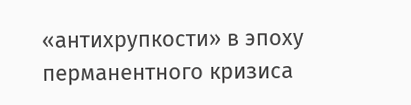«антихрупкости» в эпоху перманентного кризиса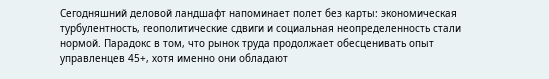Сегодняшний деловой ландшафт напоминает полет без карты: экономическая турбулентность, геополитические сдвиги и социальная неопределенность стали нормой. Парадокс в том, что рынок труда продолжает обесценивать опыт управленцев 45+, хотя именно они обладают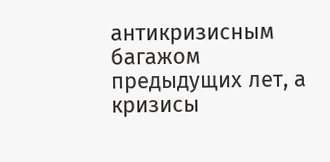антикризисным багажом предыдущих лет, а кризисы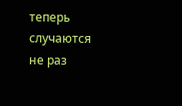теперь случаются не раз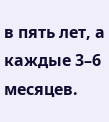в пять лет, а каждые 3–6 месяцев.